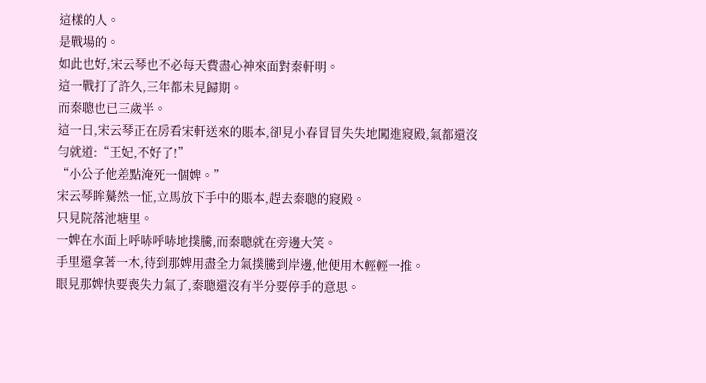這樣的人。
是戰場的。
如此也好,宋云琴也不必每天費盡心神來面對秦軒明。
這一戰打了許久,三年都未見歸期。
而秦聰也已三歲半。
這一日,宋云琴正在房看宋軒送來的賬本,卻見小春冒冒失失地闖進寢殿,氣都還沒勻就道:“王妃,不好了!”
“小公子他差點淹死一個婢。”
宋云琴眸驀然一怔,立馬放下手中的賬本,趕去秦聰的寢殿。
只見院落池塘里。
一婢在水面上呼哧呼哧地撲騰,而秦聰就在旁邊大笑。
手里還拿著一木,待到那婢用盡全力氣撲騰到岸邊,他便用木輕輕一推。
眼見那婢快要喪失力氣了,秦聰還沒有半分要停手的意思。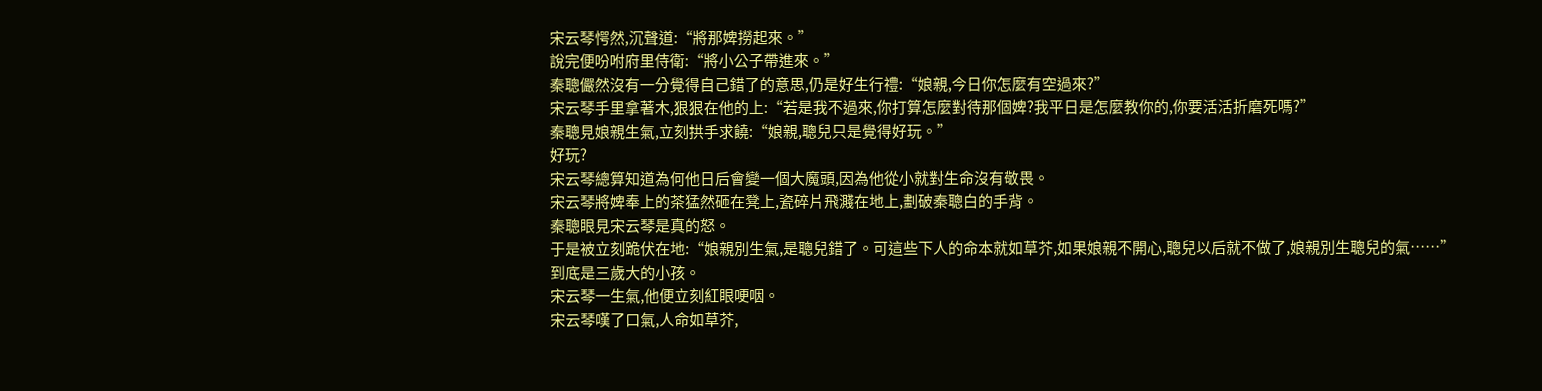宋云琴愕然,沉聲道:“將那婢撈起來。”
說完便吩咐府里侍衛:“將小公子帶進來。”
秦聰儼然沒有一分覺得自己錯了的意思,仍是好生行禮:“娘親,今日你怎麼有空過來?”
宋云琴手里拿著木,狠狠在他的上:“若是我不過來,你打算怎麼對待那個婢?我平日是怎麼教你的,你要活活折磨死嗎?”
秦聰見娘親生氣,立刻拱手求饒:“娘親,聰兒只是覺得好玩。”
好玩?
宋云琴總算知道為何他日后會變一個大魔頭,因為他從小就對生命沒有敬畏。
宋云琴將婢奉上的茶猛然砸在凳上,瓷碎片飛濺在地上,劃破秦聰白的手背。
秦聰眼見宋云琴是真的怒。
于是被立刻跪伏在地:“娘親別生氣,是聰兒錯了。可這些下人的命本就如草芥,如果娘親不開心,聰兒以后就不做了,娘親別生聰兒的氣……”
到底是三歲大的小孩。
宋云琴一生氣,他便立刻紅眼哽咽。
宋云琴嘆了口氣,人命如草芥,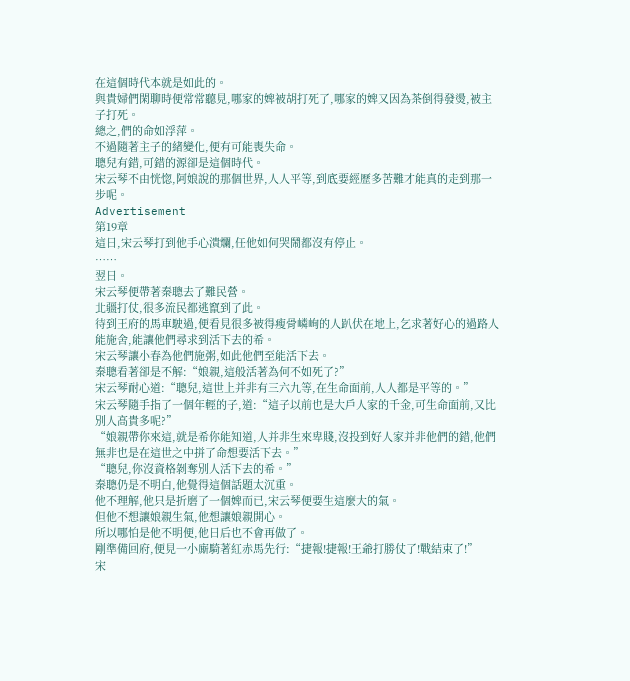在這個時代本就是如此的。
與貴婦們閑聊時便常常聽見,哪家的婢被胡打死了,哪家的婢又因為茶倒得發燙,被主子打死。
總之,們的命如浮萍。
不過隨著主子的緒變化,便有可能喪失命。
聰兒有錯,可錯的源卻是這個時代。
宋云琴不由恍惚,阿娘說的那個世界,人人平等,到底要經歷多苦難才能真的走到那一步呢。
Advertisement
第19章
這日,宋云琴打到他手心潰爛,任他如何哭鬧都沒有停止。
……
翌日。
宋云琴便帶著秦聰去了難民營。
北疆打仗,很多流民都逃竄到了此。
待到王府的馬車駛過,便看見很多被得瘦骨嶙峋的人趴伏在地上,乞求著好心的過路人能施舍,能讓他們尋求到活下去的希。
宋云琴讓小春為他們施粥,如此他們至能活下去。
秦聰看著卻是不解:“娘親,這般活著為何不如死了?”
宋云琴耐心道:“聰兒,這世上并非有三六九等,在生命面前,人人都是平等的。”
宋云琴隨手指了一個年輕的子,道:“這子以前也是大戶人家的千金,可生命面前,又比別人高貴多呢?”
“娘親帶你來這,就是希你能知道,人并非生來卑賤,沒投到好人家并非他們的錯,他們無非也是在這世之中拼了命想要活下去。”
“聰兒,你沒資格剝奪別人活下去的希。”
秦聰仍是不明白,他覺得這個話題太沉重。
他不理解,他只是折磨了一個婢而已,宋云琴便要生這麼大的氣。
但他不想讓娘親生氣,他想讓娘親開心。
所以哪怕是他不明便,他日后也不會再做了。
剛準備回府,便見一小廝騎著紅赤馬先行:“捷報!捷報!王爺打勝仗了!戰結束了!”
宋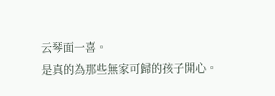云琴面一喜。
是真的為那些無家可歸的孩子開心。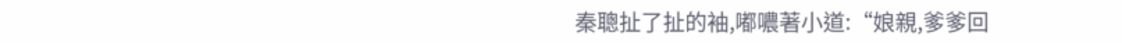秦聰扯了扯的袖,嘟噥著小道:“娘親,爹爹回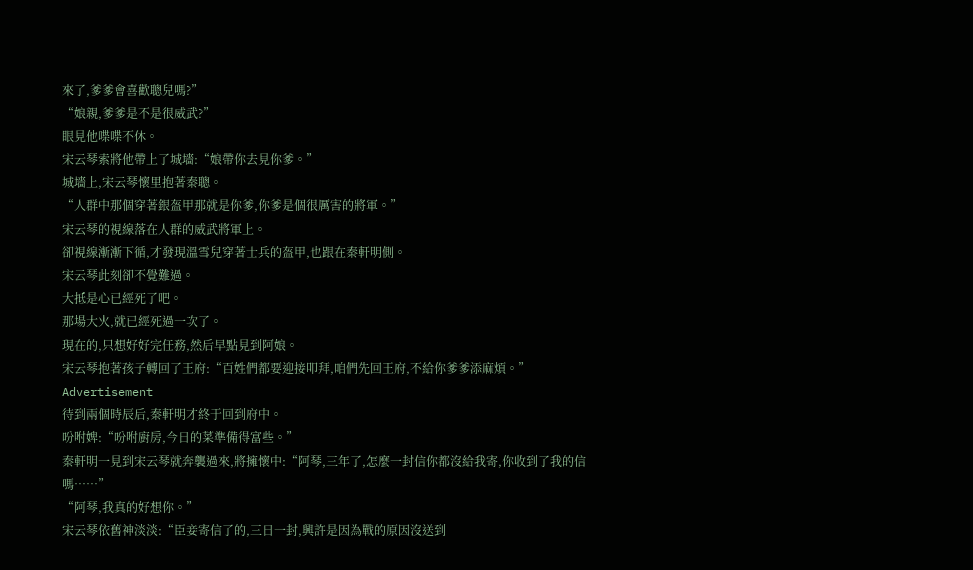來了,爹爹會喜歡聰兒嗎?”
“娘親,爹爹是不是很威武?”
眼見他喋喋不休。
宋云琴索將他帶上了城墻:“娘帶你去見你爹。”
城墻上,宋云琴懷里抱著秦聰。
“人群中那個穿著銀盔甲那就是你爹,你爹是個很厲害的將軍。”
宋云琴的視線落在人群的威武將軍上。
卻視線漸漸下循,才發現溫雪兒穿著士兵的盔甲,也跟在秦軒明側。
宋云琴此刻卻不覺難過。
大抵是心已經死了吧。
那場大火,就已經死過一次了。
現在的,只想好好完任務,然后早點見到阿娘。
宋云琴抱著孩子轉回了王府:“百姓們都要迎接叩拜,咱們先回王府,不給你爹爹添麻煩。”
Advertisement
待到兩個時辰后,秦軒明才終于回到府中。
吩咐婢:“吩咐廚房,今日的菜準備得富些。”
秦軒明一見到宋云琴就奔襲過來,將擁懷中:“阿琴,三年了,怎麼一封信你都沒給我寄,你收到了我的信嗎……”
“阿琴,我真的好想你。”
宋云琴依舊神淡淡:“臣妾寄信了的,三日一封,興許是因為戰的原因沒送到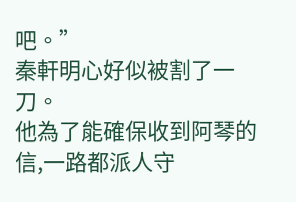吧。”
秦軒明心好似被割了一刀。
他為了能確保收到阿琴的信,一路都派人守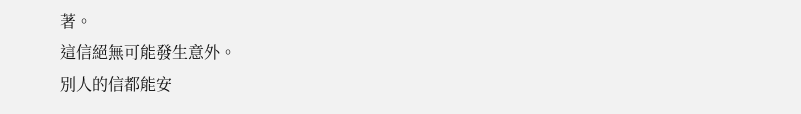著。
這信絕無可能發生意外。
別人的信都能安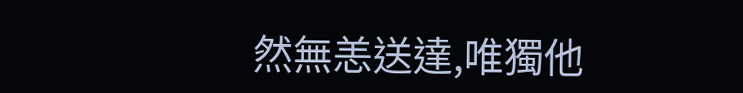然無恙送達,唯獨他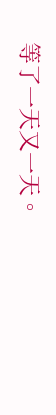等了一天又一天。